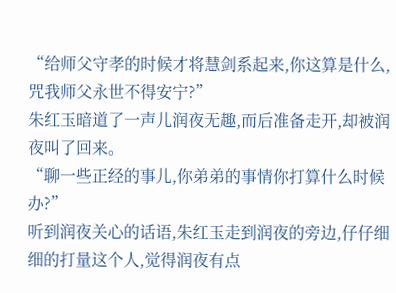“给师父守孝的时候才将慧剑系起来,你这算是什么,咒我师父永世不得安宁?”
朱红玉暗道了一声儿润夜无趣,而后准备走开,却被润夜叫了回来。
“聊一些正经的事儿,你弟弟的事情你打算什么时候办?”
听到润夜关心的话语,朱红玉走到润夜的旁边,仔仔细细的打量这个人,觉得润夜有点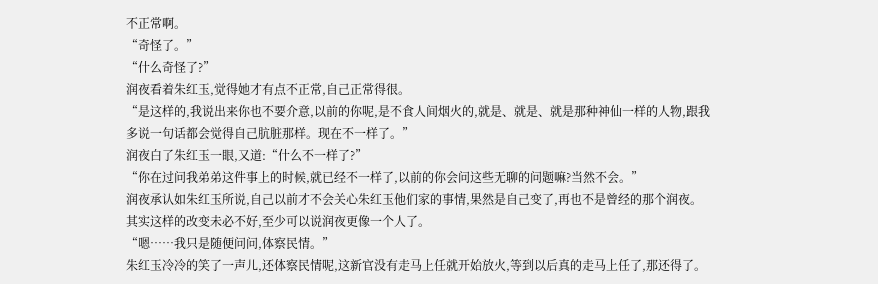不正常啊。
“奇怪了。”
“什么奇怪了?”
润夜看着朱红玉,觉得她才有点不正常,自己正常得很。
“是这样的,我说出来你也不要介意,以前的你呢,是不食人间烟火的,就是、就是、就是那种神仙一样的人物,跟我多说一句话都会觉得自己肮脏那样。现在不一样了。”
润夜白了朱红玉一眼,又道:“什么不一样了?”
“你在过问我弟弟这件事上的时候,就已经不一样了,以前的你会问这些无聊的问题嘛?当然不会。”
润夜承认如朱红玉所说,自己以前才不会关心朱红玉他们家的事情,果然是自己变了,再也不是曾经的那个润夜。
其实这样的改变未必不好,至少可以说润夜更像一个人了。
“嗯……我只是随便问问,体察民情。”
朱红玉冷冷的笑了一声儿,还体察民情呢,这新官没有走马上任就开始放火,等到以后真的走马上任了,那还得了。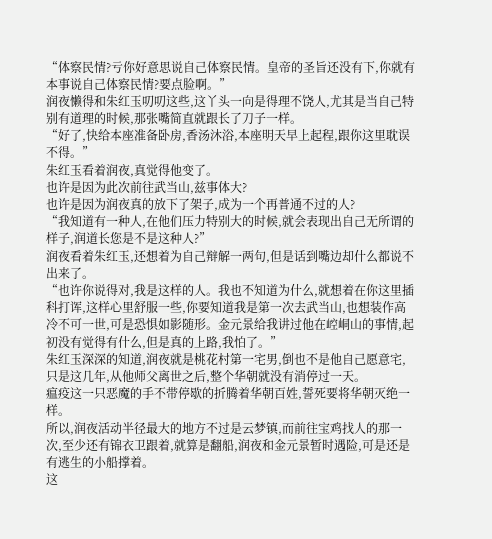“体察民情?亏你好意思说自己体察民情。皇帝的圣旨还没有下,你就有本事说自己体察民情?要点脸啊。”
润夜懒得和朱红玉叨叨这些,这丫头一向是得理不饶人,尤其是当自己特别有道理的时候,那张嘴简直就跟长了刀子一样。
“好了,快给本座准备卧房,香汤沐浴,本座明天早上起程,跟你这里耽误不得。”
朱红玉看着润夜,真觉得他变了。
也许是因为此次前往武当山,兹事体大?
也许是因为润夜真的放下了架子,成为一个再普通不过的人?
“我知道有一种人,在他们压力特别大的时候,就会表现出自己无所谓的样子,润道长您是不是这种人?”
润夜看着朱红玉,还想着为自己辩解一两句,但是话到嘴边却什么都说不出来了。
“也许你说得对,我是这样的人。我也不知道为什么,就想着在你这里插科打诨,这样心里舒服一些,你要知道我是第一次去武当山,也想装作高冷不可一世,可是恐惧如影随形。金元景给我讲过他在崆峒山的事情,起初没有觉得有什么,但是真的上路,我怕了。”
朱红玉深深的知道,润夜就是桃花村第一宅男,倒也不是他自己愿意宅,只是这几年,从他师父离世之后,整个华朝就没有消停过一天。
瘟疫这一只恶魔的手不带停歇的折腾着华朝百姓,誓死要将华朝灭绝一样。
所以,润夜活动半径最大的地方不过是云梦镇,而前往宝鸡找人的那一次,至少还有锦衣卫跟着,就算是翻船,润夜和金元景暂时遇险,可是还是有逃生的小船撑着。
这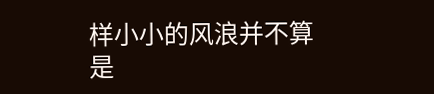样小小的风浪并不算是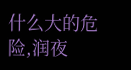什么大的危险,润夜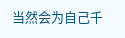当然会为自己千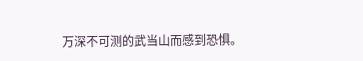万深不可测的武当山而感到恐惧。